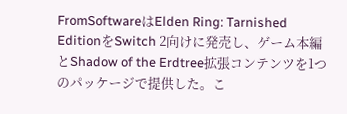FromSoftwareはElden Ring: Tarnished EditionをSwitch 2向けに発売し、ゲーム本編とShadow of the Erdtree拡張コンテンツを1つのパッケージで提供した。こ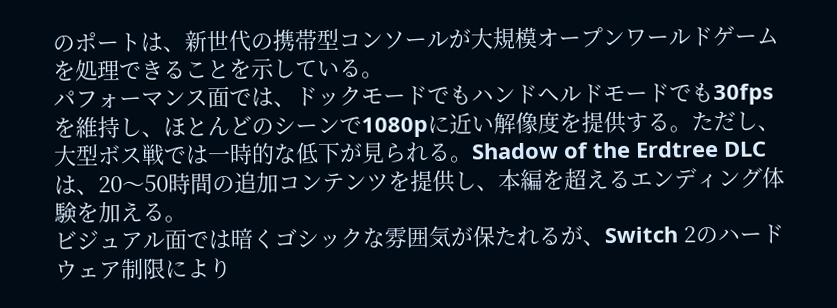のポートは、新世代の携帯型コンソールが大規模オープンワールドゲームを処理できることを示している。
パフォーマンス面では、ドックモードでもハンドヘルドモードでも30fpsを維持し、ほとんどのシーンで1080pに近い解像度を提供する。ただし、大型ボス戦では一時的な低下が見られる。Shadow of the Erdtree DLCは、20〜50時間の追加コンテンツを提供し、本編を超えるエンディング体験を加える。
ビジュアル面では暗くゴシックな雰囲気が保たれるが、Switch 2のハードウェア制限により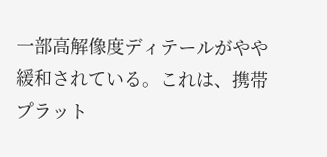一部高解像度ディテールがやや緩和されている。これは、携帯プラット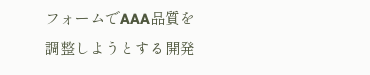フォームでAAA品質を調整しようとする開発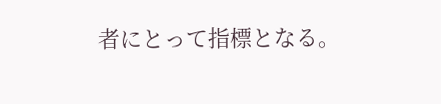者にとって指標となる。